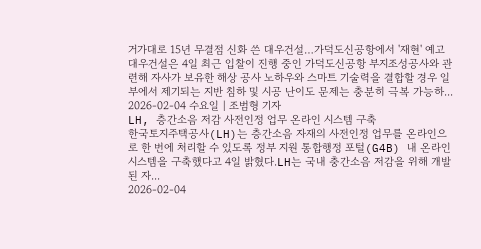거가대로 15년 무결점 신화 쓴 대우건설…가덕도신공항에서 '재현' 예고
대우건설은 4일 최근 입찰이 진행 중인 가덕도신공항 부지조성공사와 관련해 자사가 보유한 해상 공사 노하우와 스마트 기술력을 결합할 경우 일부에서 제기되는 지반 침하 및 시공 난이도 문제는 충분히 극복 가능하...
2026-02-04 수요일 | 조범형 기자
LH, 층간소음 저감 사전인정 업무 온라인 시스템 구축
한국토지주택공사(LH)는 층간소음 자재의 사전인정 업무를 온라인으로 한 번에 처리할 수 있도록 정부 지원 통합행정 포털(G4B) 내 온라인 시스템을 구축했다고 4일 밝혔다.LH는 국내 충간소음 저감을 위해 개발된 자...
2026-02-04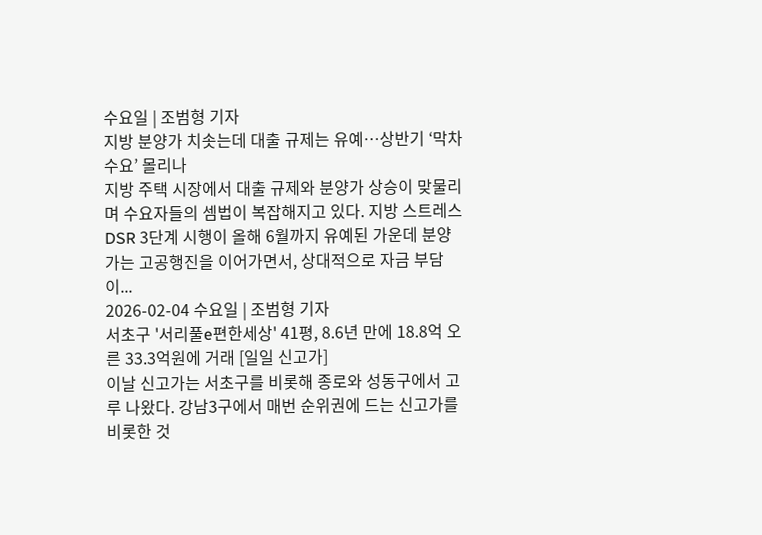수요일 | 조범형 기자
지방 분양가 치솟는데 대출 규제는 유예…상반기 ‘막차 수요’ 몰리나
지방 주택 시장에서 대출 규제와 분양가 상승이 맞물리며 수요자들의 셈법이 복잡해지고 있다. 지방 스트레스DSR 3단계 시행이 올해 6월까지 유예된 가운데 분양가는 고공행진을 이어가면서, 상대적으로 자금 부담이...
2026-02-04 수요일 | 조범형 기자
서초구 '서리풀e편한세상' 41평, 8.6년 만에 18.8억 오른 33.3억원에 거래 [일일 신고가]
이날 신고가는 서초구를 비롯해 종로와 성동구에서 고루 나왔다. 강남3구에서 매번 순위권에 드는 신고가를 비롯한 것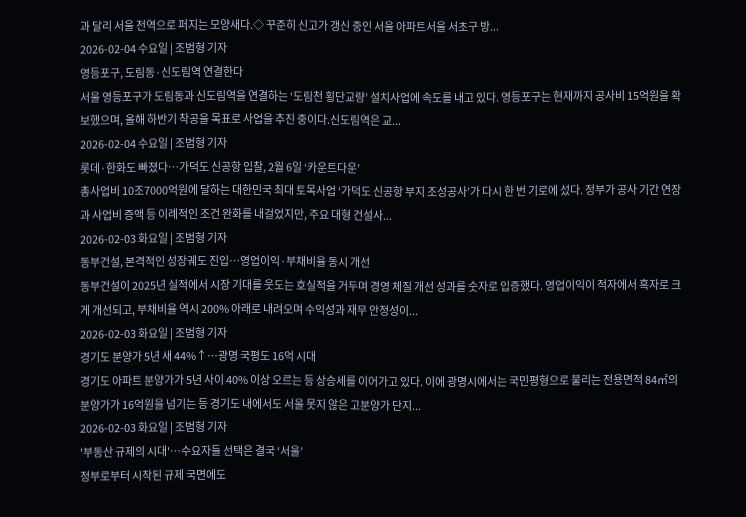과 달리 서울 전역으로 퍼지는 모양새다.◇ 꾸준히 신고가 갱신 중인 서울 아파트서울 서초구 방...
2026-02-04 수요일 | 조범형 기자
영등포구, 도림동·신도림역 연결한다
서울 영등포구가 도림동과 신도림역을 연결하는 ‘도림천 횡단교량’ 설치사업에 속도를 내고 있다. 영등포구는 현재까지 공사비 15억원을 확보했으며, 올해 하반기 착공을 목표로 사업을 추진 중이다.신도림역은 교...
2026-02-04 수요일 | 조범형 기자
롯데·한화도 빠졌다…가덕도 신공항 입찰, 2월 6일 ‘카운트다운’
총사업비 10조7000억원에 달하는 대한민국 최대 토목사업 ‘가덕도 신공항 부지 조성공사’가 다시 한 번 기로에 섰다. 정부가 공사 기간 연장과 사업비 증액 등 이례적인 조건 완화를 내걸었지만, 주요 대형 건설사...
2026-02-03 화요일 | 조범형 기자
동부건설, 본격적인 성장궤도 진입…영업이익·부채비율 동시 개선
동부건설이 2025년 실적에서 시장 기대를 웃도는 호실적을 거두며 경영 체질 개선 성과를 숫자로 입증했다. 영업이익이 적자에서 흑자로 크게 개선되고, 부채비율 역시 200% 아래로 내려오며 수익성과 재무 안정성이...
2026-02-03 화요일 | 조범형 기자
경기도 분양가 5년 새 44%↑…광명 국평도 16억 시대
경기도 아파트 분양가가 5년 사이 40% 이상 오르는 등 상승세를 이어가고 있다. 이에 광명시에서는 국민평형으로 불리는 전용면적 84㎡의 분양가가 16억원을 넘기는 등 경기도 내에서도 서울 못지 않은 고분양가 단지...
2026-02-03 화요일 | 조범형 기자
'부동산 규제의 시대'…수요자들 선택은 결국 ‘서울’
정부로부터 시작된 규제 국면에도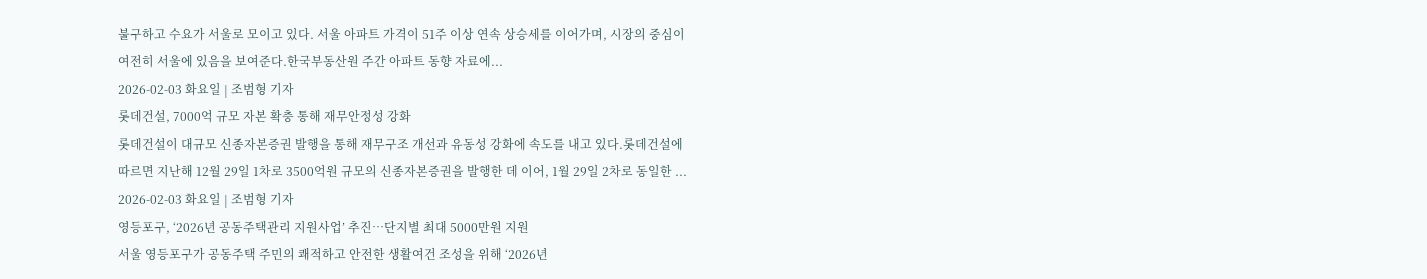불구하고 수요가 서울로 모이고 있다. 서울 아파트 가격이 51주 이상 연속 상승세를 이어가며, 시장의 중심이 여전히 서울에 있음을 보여준다.한국부동산원 주간 아파트 동향 자료에...
2026-02-03 화요일 | 조범형 기자
롯데건설, 7000억 규모 자본 확충 통해 재무안정성 강화
롯데건설이 대규모 신종자본증권 발행을 통해 재무구조 개선과 유동성 강화에 속도를 내고 있다.롯데건설에 따르면 지난해 12월 29일 1차로 3500억원 규모의 신종자본증권을 발행한 데 이어, 1월 29일 2차로 동일한 ...
2026-02-03 화요일 | 조범형 기자
영등포구, ‘2026년 공동주택관리 지원사업’ 추진…단지별 최대 5000만원 지원
서울 영등포구가 공동주택 주민의 쾌적하고 안전한 생활여건 조성을 위해 ‘2026년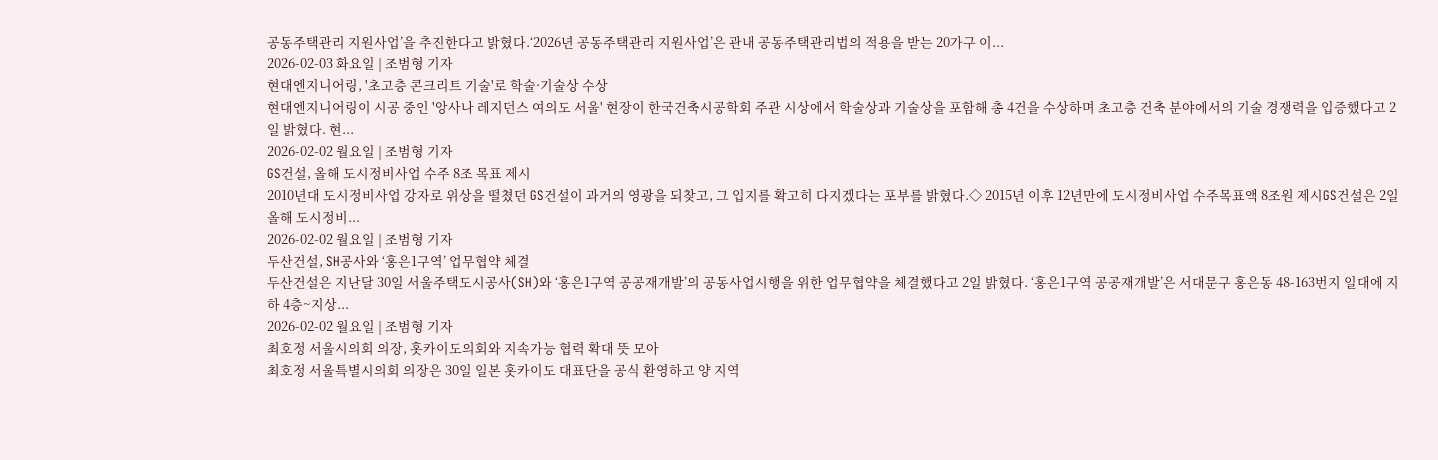공동주택관리 지원사업’을 추진한다고 밝혔다.‘2026년 공동주택관리 지원사업’은 관내 공동주택관리법의 적용을 받는 20가구 이...
2026-02-03 화요일 | 조범형 기자
현대엔지니어링, '초고층 콘크리트 기술'로 학술·기술상 수상
현대엔지니어링이 시공 중인 '앙사나 레지던스 여의도 서울' 현장이 한국건축시공학회 주관 시상에서 학술상과 기술상을 포함해 총 4건을 수상하며 초고층 건축 분야에서의 기술 경쟁력을 입증했다고 2일 밝혔다. 현...
2026-02-02 월요일 | 조범형 기자
GS건설, 올해 도시정비사업 수주 8조 목표 제시
2010년대 도시정비사업 강자로 위상을 떨쳤던 GS건설이 과거의 영광을 되찾고, 그 입지를 확고히 다지겠다는 포부를 밝혔다.◇ 2015년 이후 12년만에 도시정비사업 수주목표액 8조원 제시GS건설은 2일 올해 도시정비...
2026-02-02 월요일 | 조범형 기자
두산건설, SH공사와 ‘홍은1구역’ 업무협약 체결
두산건설은 지난달 30일 서울주택도시공사(SH)와 ‘홍은1구역 공공재개발’의 공동사업시행을 위한 업무협약을 체결했다고 2일 밝혔다. ‘홍은1구역 공공재개발’은 서대문구 홍은동 48-163번지 일대에 지하 4층~지상...
2026-02-02 월요일 | 조범형 기자
최호정 서울시의회 의장, 홋카이도의회와 지속가능 협력 확대 뜻 모아
최호정 서울특별시의회 의장은 30일 일본 홋카이도 대표단을 공식 환영하고 양 지역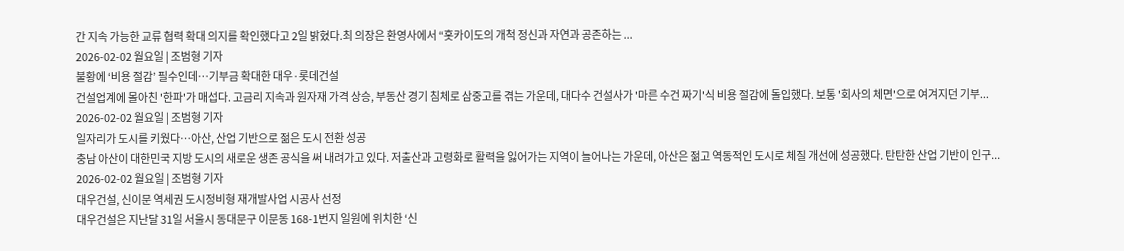간 지속 가능한 교류 협력 확대 의지를 확인했다고 2일 밝혔다.최 의장은 환영사에서 “홋카이도의 개척 정신과 자연과 공존하는 ...
2026-02-02 월요일 | 조범형 기자
불황에 ‘비용 절감’ 필수인데…기부금 확대한 대우·롯데건설
건설업계에 몰아친 '한파'가 매섭다. 고금리 지속과 원자재 가격 상승, 부동산 경기 침체로 삼중고를 겪는 가운데, 대다수 건설사가 '마른 수건 짜기'식 비용 절감에 돌입했다. 보통 '회사의 체면'으로 여겨지던 기부...
2026-02-02 월요일 | 조범형 기자
일자리가 도시를 키웠다…아산, 산업 기반으로 젊은 도시 전환 성공
충남 아산이 대한민국 지방 도시의 새로운 생존 공식을 써 내려가고 있다. 저출산과 고령화로 활력을 잃어가는 지역이 늘어나는 가운데, 아산은 젊고 역동적인 도시로 체질 개선에 성공했다. 탄탄한 산업 기반이 인구...
2026-02-02 월요일 | 조범형 기자
대우건설, 신이문 역세권 도시정비형 재개발사업 시공사 선정
대우건설은 지난달 31일 서울시 동대문구 이문동 168-1번지 일원에 위치한 ‘신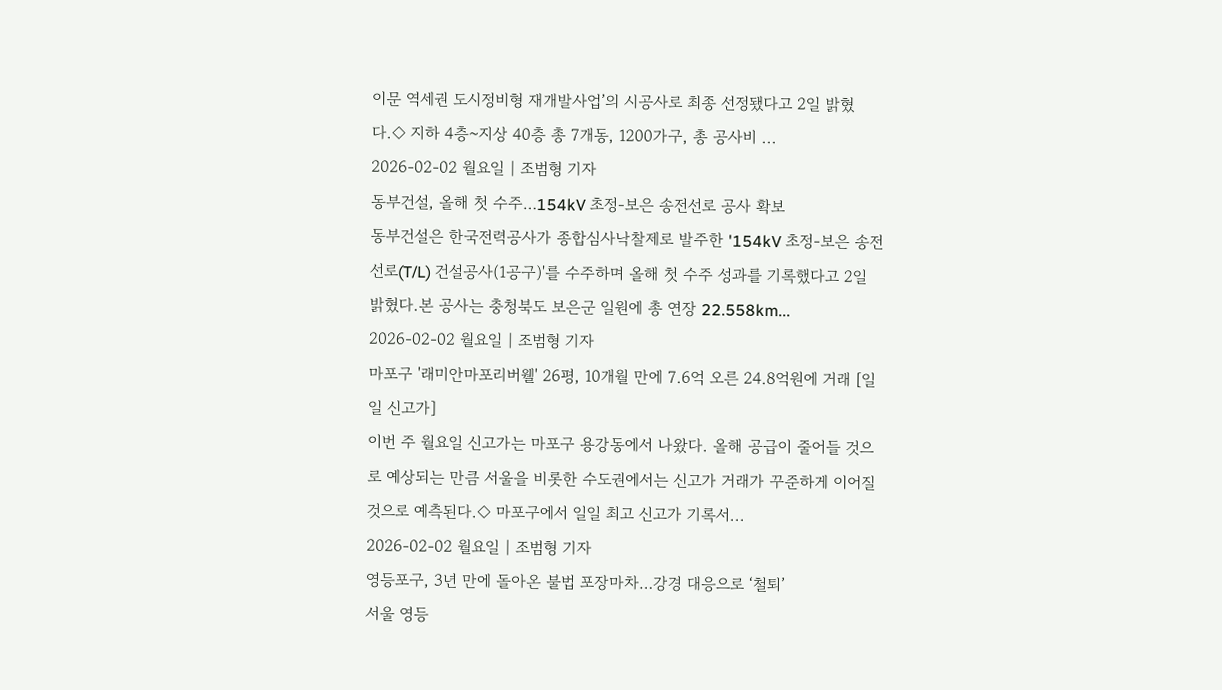이문 역세권 도시정비형 재개발사업’의 시공사로 최종 선정됐다고 2일 밝혔다.◇ 지하 4층~지상 40층 총 7개동, 1200가구, 총 공사비 ...
2026-02-02 월요일 | 조범형 기자
동부건설, 올해 첫 수주…154kV 초정-보은 송전선로 공사 확보
동부건설은 한국전력공사가 종합심사낙찰제로 발주한 '154kV 초정-보은 송전선로(T/L) 건설공사(1공구)'를 수주하며 올해 첫 수주 성과를 기록했다고 2일 밝혔다.본 공사는 충청북도 보은군 일원에 총 연장 22.558km...
2026-02-02 월요일 | 조범형 기자
마포구 '래미안마포리버웰' 26평, 10개월 만에 7.6억 오른 24.8억원에 거래 [일일 신고가]
이번 주 월요일 신고가는 마포구 용강동에서 나왔다. 올해 공급이 줄어들 것으로 예상되는 만큼 서울을 비롯한 수도권에서는 신고가 거래가 꾸준하게 이어질 것으로 예측된다.◇ 마포구에서 일일 최고 신고가 기록서...
2026-02-02 월요일 | 조범형 기자
영등포구, 3년 만에 돌아온 불법 포장마차…강경 대응으로 ‘철퇴’
서울 영등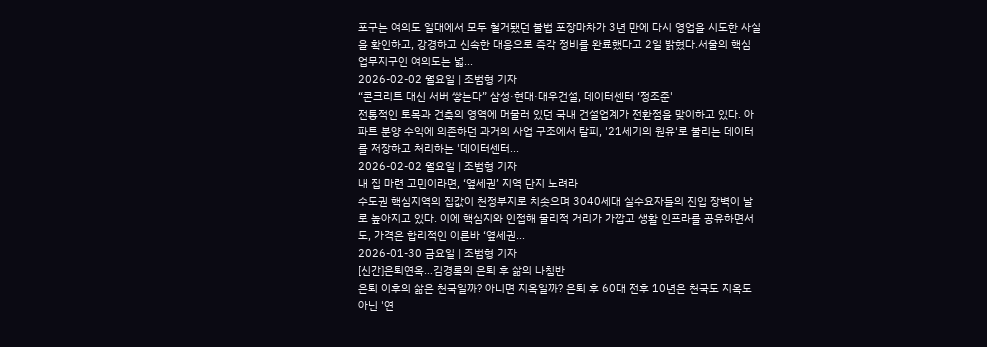포구는 여의도 일대에서 모두 철거됐던 불법 포장마차가 3년 만에 다시 영업을 시도한 사실을 확인하고, 강경하고 신속한 대응으로 즉각 정비를 완료했다고 2일 밝혔다.서울의 핵심 업무지구인 여의도는 넓...
2026-02-02 월요일 | 조범형 기자
“콘크리트 대신 서버 쌓는다” 삼성·현대·대우건설, 데이터센터 ‘정조준'
전통적인 토목과 건축의 영역에 머물러 있던 국내 건설업계가 전환점을 맞이하고 있다. 아파트 분양 수익에 의존하던 과거의 사업 구조에서 탈피, '21세기의 원유'로 불리는 데이터를 저장하고 처리하는 '데이터센터...
2026-02-02 월요일 | 조범형 기자
내 집 마련 고민이라면, ‘옆세권’ 지역 단지 노려라
수도권 핵심지역의 집값이 천정부지로 치솟으며 3040세대 실수요자들의 진입 장벽이 날로 높아지고 있다. 이에 핵심지와 인접해 물리적 거리가 가깝고 생활 인프라를 공유하면서도, 가격은 합리적인 이른바 ‘옆세권...
2026-01-30 금요일 | 조범형 기자
[신간]은퇴연옥…김경록의 은퇴 후 삶의 나침반
은퇴 이후의 삶은 천국일까? 아니면 지옥일까? 은퇴 후 60대 전후 10년은 천국도 지옥도 아닌 '연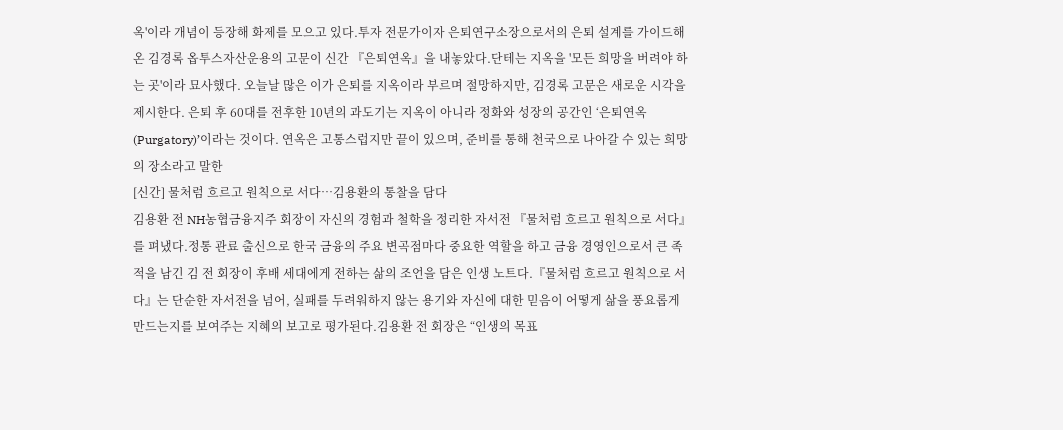옥'이라 개념이 등장해 화제를 모으고 있다.투자 전문가이자 은퇴연구소장으로서의 은퇴 설계를 가이드해 온 김경록 옵투스자산운용의 고문이 신간 『은퇴연옥』을 내놓았다.단테는 지옥을 '모든 희망을 버려야 하는 곳'이라 묘사했다. 오늘날 많은 이가 은퇴를 지옥이라 부르며 절망하지만, 김경록 고문은 새로운 시각을 제시한다. 은퇴 후 60대를 전후한 10년의 과도기는 지옥이 아니라 정화와 성장의 공간인 ‘은퇴연옥(Purgatory)’이라는 것이다. 연옥은 고통스럽지만 끝이 있으며, 준비를 통해 천국으로 나아갈 수 있는 희망의 장소라고 말한
[신간] 물처럼 흐르고 원칙으로 서다…김용환의 통찰을 담다
김용환 전 NH농협금융지주 회장이 자신의 경험과 철학을 정리한 자서전 『물처럼 흐르고 원칙으로 서다』를 펴냈다.정통 관료 출신으로 한국 금융의 주요 변곡점마다 중요한 역할을 하고 금융 경영인으로서 큰 족적을 남긴 김 전 회장이 후배 세대에게 전하는 삶의 조언을 담은 인생 노트다.『물처럼 흐르고 원칙으로 서다』는 단순한 자서전을 넘어, 실패를 두려워하지 않는 용기와 자신에 대한 믿음이 어떻게 삶을 풍요롭게 만드는지를 보여주는 지혜의 보고로 평가된다.김용환 전 회장은 “인생의 목표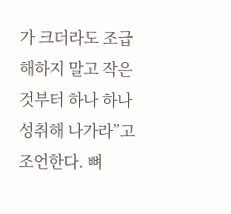가 크더라도 조급해하지 말고 작은 것부터 하나 하나 성취해 나가라”고 조언한다. 뼈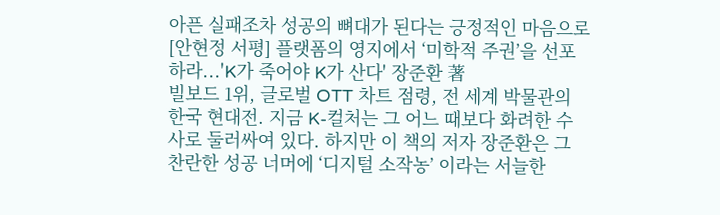아픈 실패조차 성공의 뼈대가 된다는 긍정적인 마음으로
[안현정 서평] 플랫폼의 영지에서 ‘미학적 주권’을 선포하라...'K가 죽어야 K가 산다' 장준환 著
빌보드 1위, 글로벌 OTT 차트 점령, 전 세계 박물관의 한국 현대전. 지금 K-컬처는 그 어느 때보다 화려한 수사로 둘러싸여 있다. 하지만 이 책의 저자 장준환은 그 찬란한 성공 너머에 ‘디지털 소작농’ 이라는 서늘한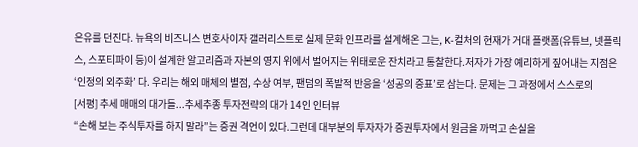은유를 던진다. 뉴욕의 비즈니스 변호사이자 갤러리스트로 실제 문화 인프라를 설계해온 그는, K-컬처의 현재가 거대 플랫폼(유튜브, 넷플릭스, 스포티파이 등)이 설계한 알고리즘과 자본의 영지 위에서 벌어지는 위태로운 잔치라고 통찰한다.저자가 가장 예리하게 짚어내는 지점은 ‘인정의 외주화’ 다. 우리는 해외 매체의 별점, 수상 여부, 팬덤의 폭발적 반응을 ‘성공의 증표’로 삼는다. 문제는 그 과정에서 스스로의
[서평] 추세 매매의 대가들...추세추종 투자전략의 대가 14인 인터뷰
“손해 보는 주식투자를 하지 말라”는 증권 격언이 있다.그런데 대부분의 투자자가 증권투자에서 원금을 까먹고 손실을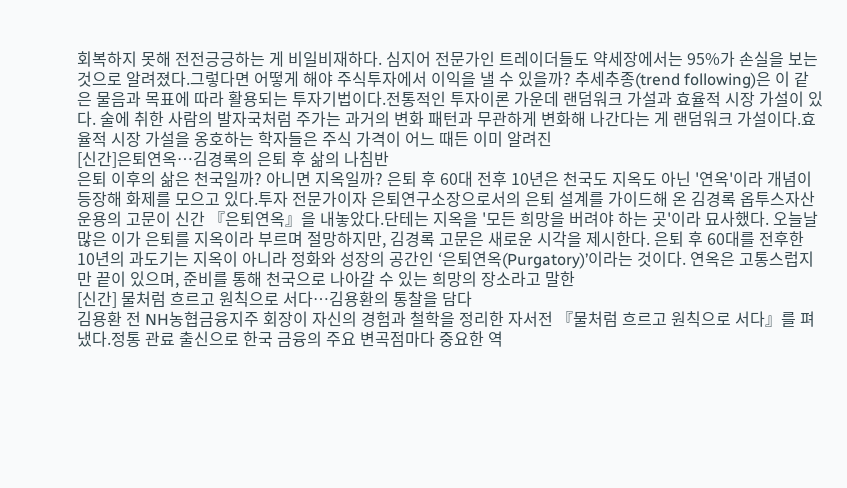회복하지 못해 전전긍긍하는 게 비일비재하다. 심지어 전문가인 트레이더들도 약세장에서는 95%가 손실을 보는 것으로 알려졌다.그렇다면 어떻게 해야 주식투자에서 이익을 낼 수 있을까? 추세추종(trend following)은 이 같은 물음과 목표에 따라 활용되는 투자기법이다.전통적인 투자이론 가운데 랜덤워크 가설과 효율적 시장 가설이 있다. 술에 취한 사람의 발자국처럼 주가는 과거의 변화 패턴과 무관하게 변화해 나간다는 게 랜덤워크 가설이다.효율적 시장 가설을 옹호하는 학자들은 주식 가격이 어느 때든 이미 알려진
[신간]은퇴연옥…김경록의 은퇴 후 삶의 나침반
은퇴 이후의 삶은 천국일까? 아니면 지옥일까? 은퇴 후 60대 전후 10년은 천국도 지옥도 아닌 '연옥'이라 개념이 등장해 화제를 모으고 있다.투자 전문가이자 은퇴연구소장으로서의 은퇴 설계를 가이드해 온 김경록 옵투스자산운용의 고문이 신간 『은퇴연옥』을 내놓았다.단테는 지옥을 '모든 희망을 버려야 하는 곳'이라 묘사했다. 오늘날 많은 이가 은퇴를 지옥이라 부르며 절망하지만, 김경록 고문은 새로운 시각을 제시한다. 은퇴 후 60대를 전후한 10년의 과도기는 지옥이 아니라 정화와 성장의 공간인 ‘은퇴연옥(Purgatory)’이라는 것이다. 연옥은 고통스럽지만 끝이 있으며, 준비를 통해 천국으로 나아갈 수 있는 희망의 장소라고 말한
[신간] 물처럼 흐르고 원칙으로 서다…김용환의 통찰을 담다
김용환 전 NH농협금융지주 회장이 자신의 경험과 철학을 정리한 자서전 『물처럼 흐르고 원칙으로 서다』를 펴냈다.정통 관료 출신으로 한국 금융의 주요 변곡점마다 중요한 역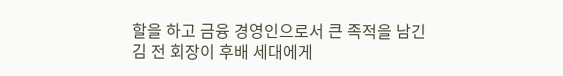할을 하고 금융 경영인으로서 큰 족적을 남긴 김 전 회장이 후배 세대에게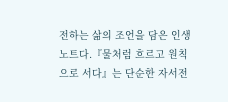전하는 삶의 조언을 담은 인생 노트다.『물처럼 흐르고 원칙으로 서다』는 단순한 자서전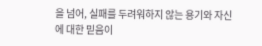을 넘어, 실패를 두려워하지 않는 용기와 자신에 대한 믿음이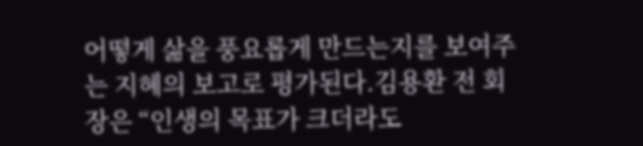어떻게 삶을 풍요롭게 만드는지를 보여주는 지혜의 보고로 평가된다.김용환 전 회장은 “인생의 목표가 크더라도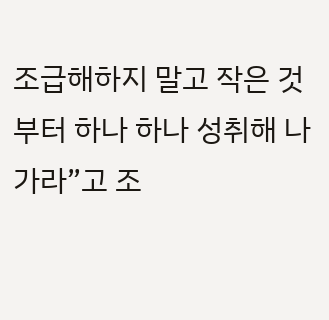조급해하지 말고 작은 것부터 하나 하나 성취해 나가라”고 조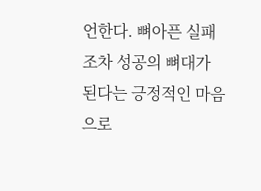언한다. 뼈아픈 실패조차 성공의 뼈대가 된다는 긍정적인 마음으로